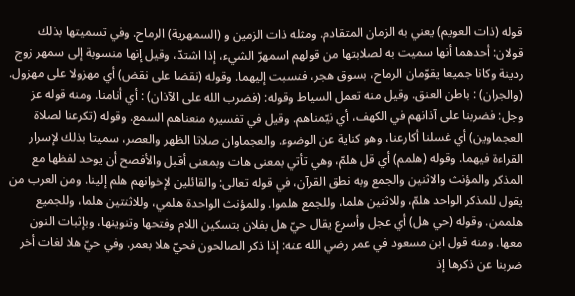قوله (ذات العويم) يعني به الزمان المتقادم. ومثله ذات الزمين و (السمهرية) الرماح. وفي تسميتها بذلك قولان: أحدهما أنها سميت به لصلابتها من قولهم اسمهرّ الشيء، إذا اشتدّ، وقيل إنها منسوبة إلى سمهر زوج ردينة وكانا جميعا يقوّمان الرماح، بسوق هجر، فنسبت إليهما. وقوله (نقضا على نقض) أي مهزولا على مهزول. (والجران) : باطن العنق. وقيل منه تعمل السياط وقوله: (فضرب الله على الآذان) : أي أنامنا. ومنه قوله عز وجل: فضربنا على آذانهم في الكهف، أي نيّمناهم. وقيل في تفسيره منعناهم السمع. وقوله (تكرعنا لصلاة العجماوين) أي غسلنا أكارعنا، وهو كناية عن الوضوء. والعجماوان صلاتا الظهر والعصر، سميتا بذلك لإسرار القراءة فيهما. وقوله (هلمم) أي قل هلمّ، وهي تأتي بمعنى هات وبمعنى أقبل والأفصح أن يوحد لفظها مع المذكر والمؤنث والاثنين والجمع وبه نطق القرآن، في قوله تعالى: والقائلين لإخوانهم هلم إلينا. ومن العرب من يقول للمذكر الواحد هلمّ، وللاثنين هلما، وللجمع هلموا. وللمؤنث الواحدة هلمي، وللاثنتين هلما، وللجميع هلممن. وقوله (حي هل) أي عجل وأسرع يقال حيّ هل بفلان بتسكين اللام وفتحها وتنوينها، وبإثبات النون معها. ومنه قول ابن مسعود في عمر رضي الله عنه: إذا ذكر الصالحون فحيّ هلا بعمر. وفي حيّ هلا لغات أخر ضربنا عن ذكرها إذ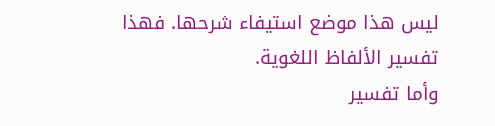ليس هذا موضع استيفاء شرحها. فهذا تفسير الألفاظ اللغوية.
وأما تفسير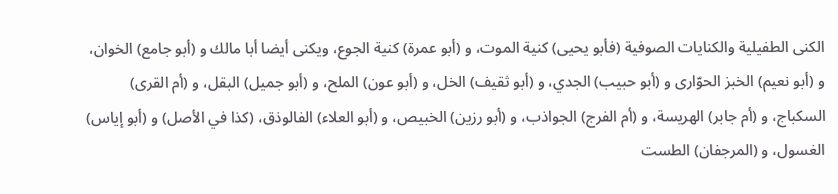الكنى الطفيلية والكنايات الصوفية (فأبو يحيى) كنية الموت، و (أبو عمرة) كنية الجوع، ويكنى أيضا أبا مالك و (أبو جامع) الخوان، و (أبو نعيم) الخبز الحوّارى و (أبو حبيب) الجدي، و (أبو ثقيف) الخل، و (أبو عون) الملح، و (أبو جميل) البقل، و (أم القرى) السكباج، و (أم جابر) الهريسة، و (أم الفرج) الجواذب، و (أبو رزين) الخبيص، و (أبو العلاء) الفالوذق، (كذا في الأصل) و (أبو إياس) الغسول، و (المرجفان) الطست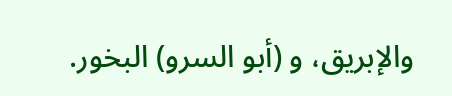والإبريق، و (أبو السرو) البخور.